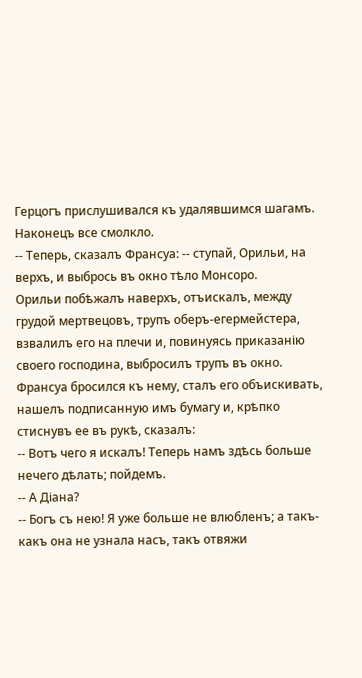Герцогъ прислушивался къ удалявшимся шагамъ. Наконецъ все смолкло.
-- Теперь, сказалъ Франсуа: -- ступай, Орильи, на верхъ, и выбрось въ окно тѣло Монсоро.
Орильи побѣжалъ наверхъ, отъискалъ, между грудой мертвецовъ, трупъ оберъ-егермейстера, взвалилъ его на плечи и, повинуясь приказанію своего господина, выбросилъ трупъ въ окно.
Франсуа бросился къ нему, сталъ его объискивать, нашелъ подписанную имъ бумагу и, крѣпко стиснувъ ее въ рукѣ, сказалъ:
-- Вотъ чего я искалъ! Теперь намъ здѣсь больше нечего дѣлать; пойдемъ.
-- А Діана?
-- Богъ съ нею! Я уже больше не влюбленъ; а такъ-какъ она не узнала насъ, такъ отвяжи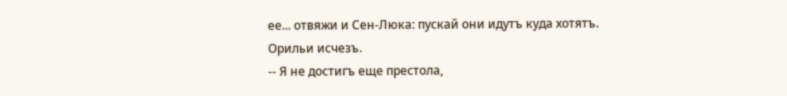ее... отвяжи и Сен-Люка: пускай они идутъ куда хотятъ.
Орильи исчезъ.
-- Я не достигъ еще престола,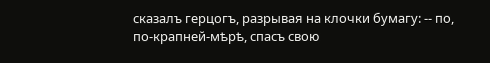сказалъ герцогъ, разрывая на клочки бумагу: -- по, по-крапней-мѣрѣ, спасъ свою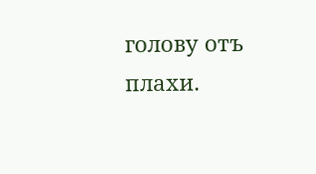голову отъ плахи.